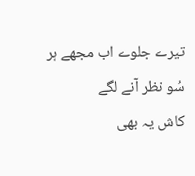تیرے جلوے اب مجھے ہر سُو نظر آنے لگے
کاش یہ بھی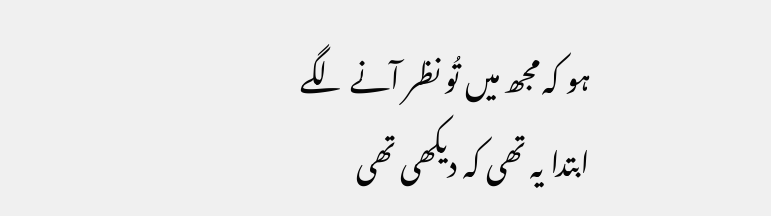ہو کہ مجھ میں تُو نظر آنے لگے
ابتدا یہ تھی کہ دیکھی تھی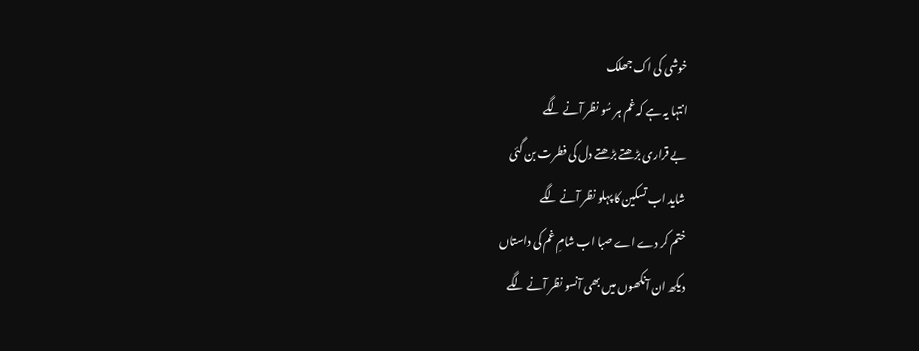خوشی کی اک جھلک
انتہا یہ ہے کہ غم ہر سُو نظر آنے لگے
بے قراری بڑھتے بڑھتے دل کی فطرت بن گئی
شاید اب تسکین کا پہلو نظر آنے لگے
ختم کر دے اے صبا اب شامِ غم کی داستاں
دیکھ ان آنکھوں میں بھی آنسو نظر آنے لگے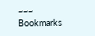~~~
Bookmarks